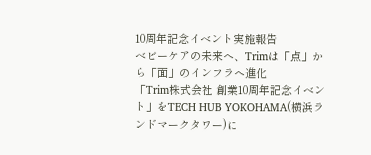10周年記念イベント実施報告
ベビーケアの未来へ、Trimは「点」から「面」のインフラへ進化
「Trim株式会社 創業10周年記念イベント」をTECH HUB YOKOHAMA(横浜ランドマークタワー)に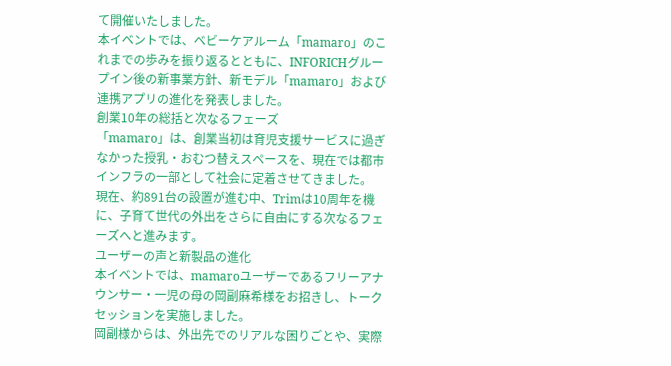て開催いたしました。
本イベントでは、ベビーケアルーム「mamaro」のこれまでの歩みを振り返るとともに、INFORICHグループイン後の新事業方針、新モデル「mamaro」および連携アプリの進化を発表しました。
創業10年の総括と次なるフェーズ
「mamaro」は、創業当初は育児支援サービスに過ぎなかった授乳・おむつ替えスペースを、現在では都市インフラの一部として社会に定着させてきました。
現在、約891台の設置が進む中、Trimは10周年を機に、子育て世代の外出をさらに自由にする次なるフェーズへと進みます。
ユーザーの声と新製品の進化
本イベントでは、mamaroユーザーであるフリーアナウンサー・一児の母の岡副麻希様をお招きし、トークセッションを実施しました。
岡副様からは、外出先でのリアルな困りごとや、実際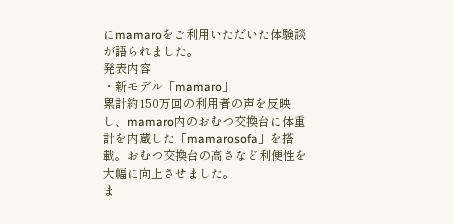にmamaroをご利用いただいた体験談が語られました。
発表内容
・新モデル「mamaro」
累計約150万回の利用者の声を反映し、mamaro内のおむつ交換台に体重計を内蔵した「mamarosofa」を搭載。おむつ交換台の高さなど利便性を大幅に向上させました。
ま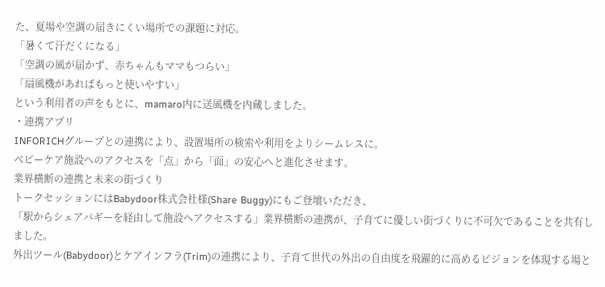た、夏場や空調の届きにくい場所での課題に対応。
「暑くて汗だくになる」
「空調の風が届かず、赤ちゃんもママもつらい」
「扇風機があればもっと使いやすい」
という利用者の声をもとに、mamaro内に送風機を内蔵しました。
・連携アプリ
INFORICHグループとの連携により、設置場所の検索や利用をよりシームレスに。
ベビーケア施設へのアクセスを「点」から「面」の安心へと進化させます。
業界横断の連携と未来の街づくり
トークセッションにはBabydoor株式会社様(Share Buggy)にもご登壇いただき、
「駅からシェアバギーを経由して施設へアクセスする」業界横断の連携が、子育てに優しい街づくりに不可欠であることを共有しました。
外出ツール(Babydoor)とケアインフラ(Trim)の連携により、子育て世代の外出の自由度を飛躍的に高めるビジョンを体現する場と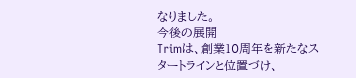なりました。
今後の展開
Trimは、創業10周年を新たなスタートラインと位置づけ、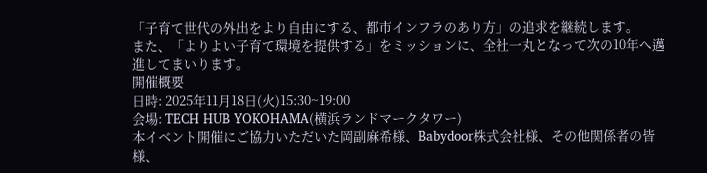「子育て世代の外出をより自由にする、都市インフラのあり方」の追求を継続します。
また、「よりよい子育て環境を提供する」をミッションに、全社一丸となって次の10年へ邁進してまいります。
開催概要
日時: 2025年11月18日(火)15:30~19:00
会場: TECH HUB YOKOHAMA(横浜ランドマークタワー)
本イベント開催にご協力いただいた岡副麻希様、Babydoor株式会社様、その他関係者の皆様、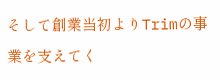そして創業当初よりTrimの事業を支えてく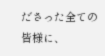ださった全ての皆様に、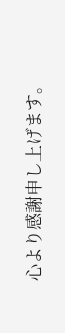心より感謝申し上げます。